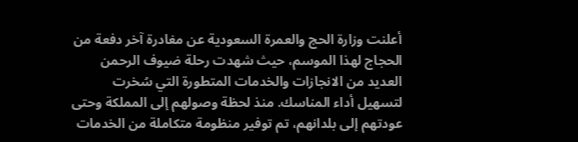أعلنت وزارة الحج والعمرة السعودية عن مغادرة آخر دفعة من الحجاج لهذا الموسم، حيث شهدت رحلة ضيوف الرحمن العديد من الانجازات والخدمات المتطورة التي سُخرت لتسهيل أداء المناسك. منذ لحظة وصولهم إلى المملكة وحتى عودتهم إلى بلدانهم، تم توفير منظومة متكاملة من الخدمات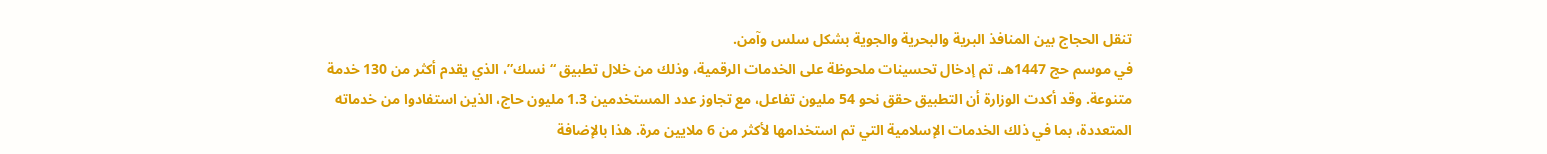تنقل الحجاج بين المنافذ البرية والبحرية والجوية بشكل سلس وآمن.
في موسم حج 1447هـ، تم إدخال تحسينات ملحوظة على الخدمات الرقمية، وذلك من خلال تطبيق “نسك”، الذي يقدم أكثر من 130 خدمة متنوعة. وقد أكدت الوزارة أن التطبيق حقق نحو 54 مليون تفاعل، مع تجاوز عدد المستخدمين 1.3 مليون حاج، الذين استفادوا من خدماته المتعددة، بما في ذلك الخدمات الإسلامية التي تم استخدامها لأكثر من 6 ملايين مرة. هذا بالإضافة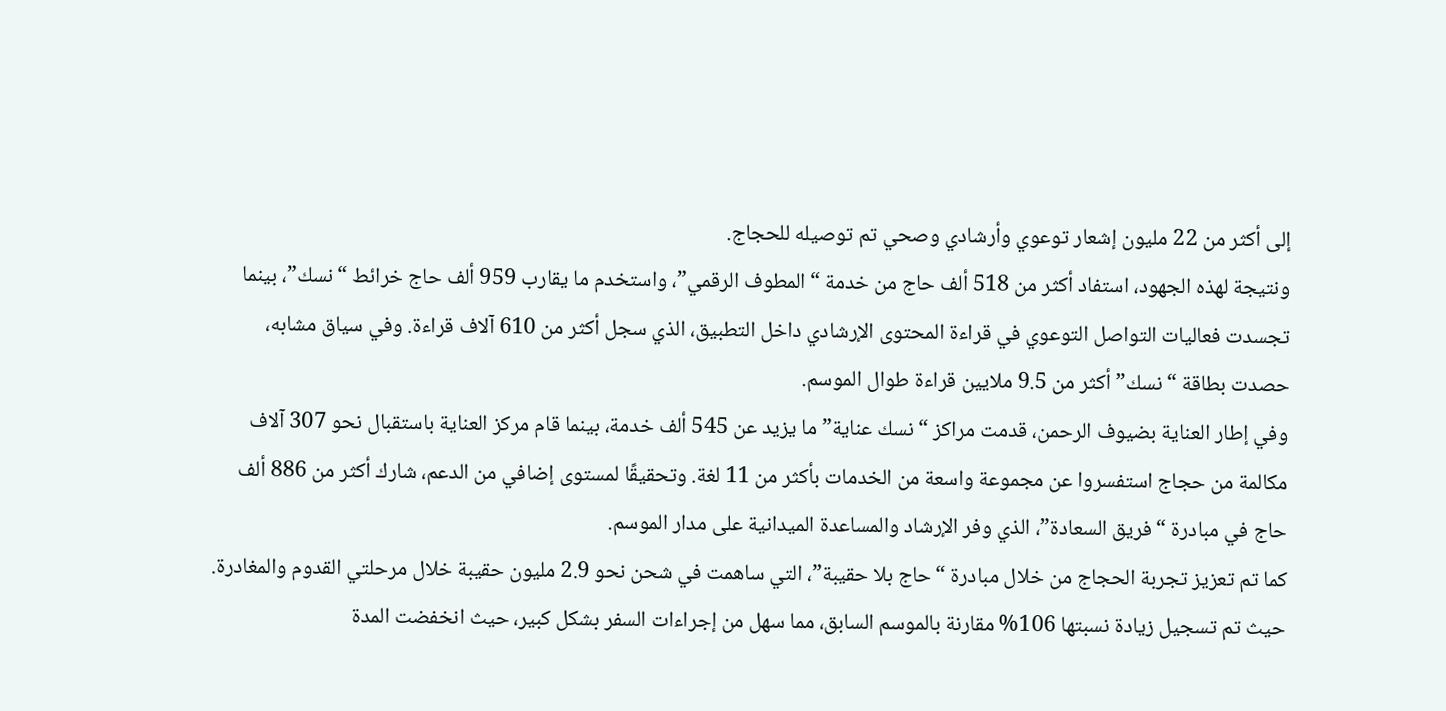إلى أكثر من 22 مليون إشعار توعوي وأرشادي وصحي تم توصيله للحجاج.
ونتيجة لهذه الجهود، استفاد أكثر من 518 ألف حاج من خدمة “المطوف الرقمي”، واستخدم ما يقارب 959 ألف حاج خرائط “نسك”، بينما تجسدت فعاليات التواصل التوعوي في قراءة المحتوى الإرشادي داخل التطبيق، الذي سجل أكثر من 610 آلاف قراءة. وفي سياق مشابه، حصدت بطاقة “نسك” أكثر من 9.5 ملايين قراءة طوال الموسم.
وفي إطار العناية بضيوف الرحمن، قدمت مراكز “نسك عناية” ما يزيد عن 545 ألف خدمة، بينما قام مركز العناية باستقبال نحو 307 آلاف مكالمة من حجاج استفسروا عن مجموعة واسعة من الخدمات بأكثر من 11 لغة. وتحقيقًا لمستوى إضافي من الدعم، شارك أكثر من 886 ألف حاج في مبادرة “فريق السعادة”، الذي وفر الإرشاد والمساعدة الميدانية على مدار الموسم.
كما تم تعزيز تجربة الحجاج من خلال مبادرة “حاج بلا حقيبة”، التي ساهمت في شحن نحو 2.9 مليون حقيبة خلال مرحلتي القدوم والمغادرة. حيث تم تسجيل زيادة نسبتها 106% مقارنة بالموسم السابق، مما سهل من إجراءات السفر بشكل كبير، حيث انخفضت المدة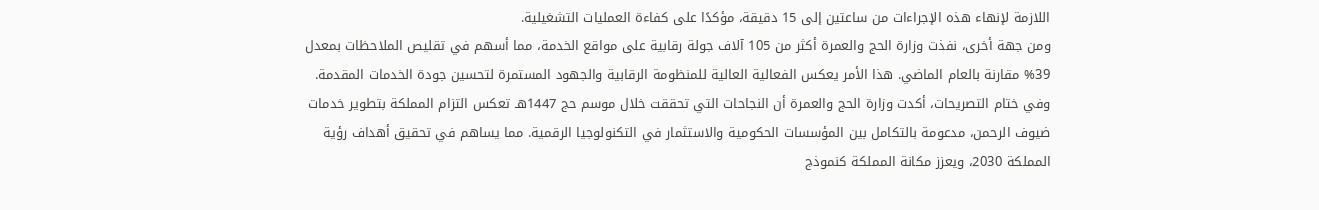اللازمة لإنهاء هذه الإجراءات من ساعتين إلى 15 دقيقة، مؤكدًا على كفاءة العمليات التشغيلية.
ومن جهة أخرى، نفذت وزارة الحج والعمرة أكثر من 105 آلاف جولة رقابية على مواقع الخدمة، مما أسهم في تقليص الملاحظات بمعدل 39% مقارنة بالعام الماضي. هذا الأمر يعكس الفعالية العالية للمنظومة الرقابية والجهود المستمرة لتحسين جودة الخدمات المقدمة.
وفي ختام التصريحات، أكدت وزارة الحج والعمرة أن النجاحات التي تحققت خلال موسم حج 1447هـ تعكس التزام المملكة بتطوير خدمات ضيوف الرحمن، مدعومة بالتكامل بين المؤسسات الحكومية والاستثمار في التكنولوجيا الرقمية. مما يساهم في تحقيق أهداف رؤية المملكة 2030، ويعزز مكانة المملكة كنموذج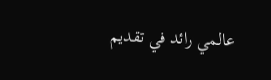عالمي رائد في تقديم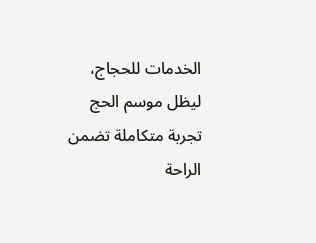الخدمات للحجاج، ليظل موسم الحج تجربة متكاملة تضمن الراحة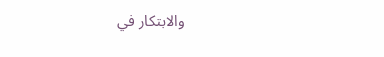والابتكار في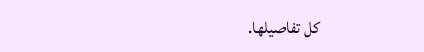كل تفاصيلها.